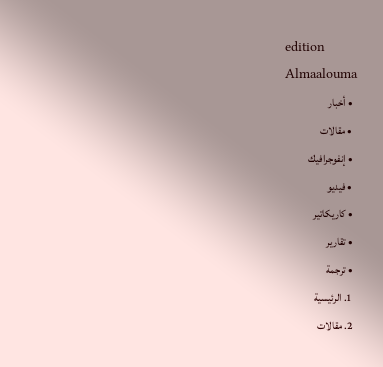edition
Almaalouma
  • أخبار
  • مقالات
  • إنفوجرافيك
  • فيديو
  • كاريكاتير
  • تقارير
  • ترجمة
  1. الرئيسية
  2. مقالات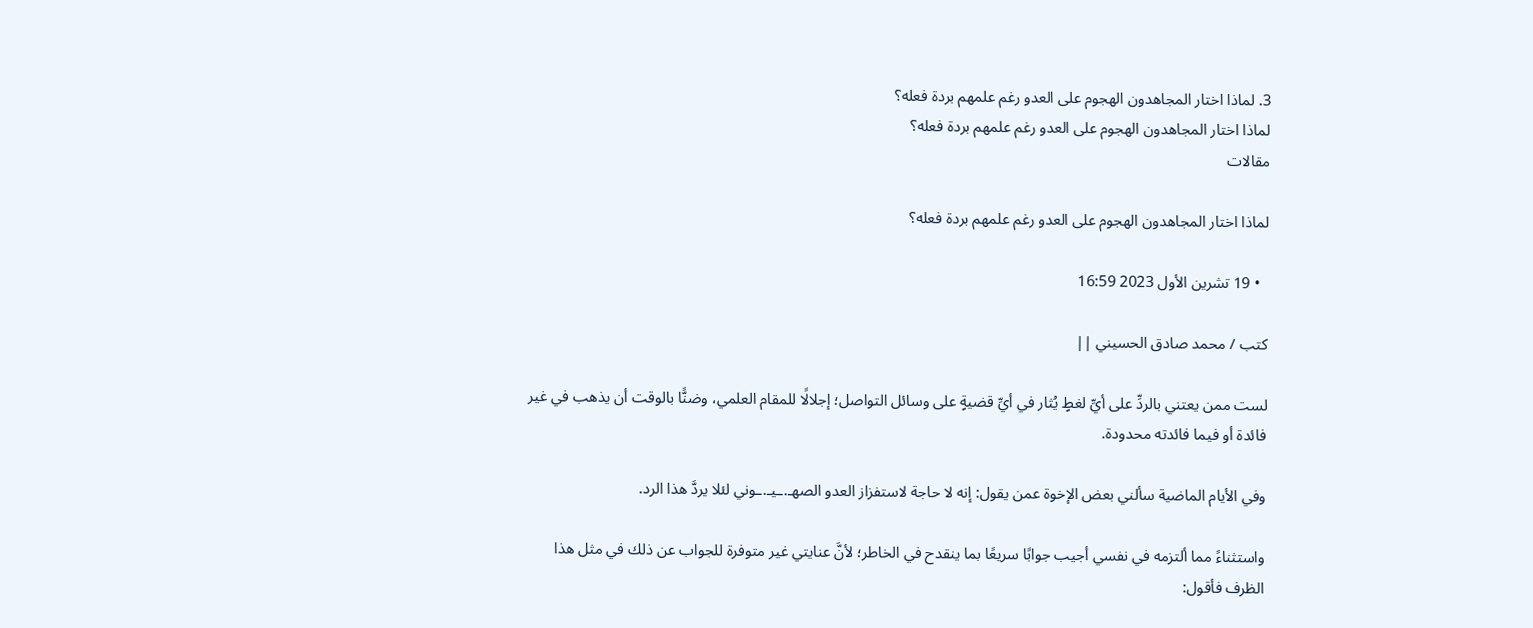3. لماذا اختار المجاهدون الهجوم على العدو رغم علمهم بردة فعله؟
لماذا اختار المجاهدون الهجوم على العدو رغم علمهم بردة فعله؟
مقالات

لماذا اختار المجاهدون الهجوم على العدو رغم علمهم بردة فعله؟

  • 19 تشرين الأول 2023 16:59

كتب / محمد صادق الحسيني ||

لست ممن يعتني بالردِّ على أيِّ لغطٍ يُثار في أيِّ قضيةٍ على وسائل التواصل؛ إجلالًا للمقام العلمي، وضنًّا بالوقت أن يذهب في غير فائدة أو فيما فائدته محدودة.

وفي الأيام الماضية سألني بعض الإخوة عمن يقول: إنه لا حاجة لاستفزاز العدو الصهـ.ـيـ.ـوني لئلا يردَّ هذا الرد.

واستثناءً مما ألتزمه في نفسي أجيب جوابًا سريعًا بما ينقدح في الخاطر؛ لأنَّ عنايتي غير متوفرة للجواب عن ذلك في مثل هذا الظرف فأقول: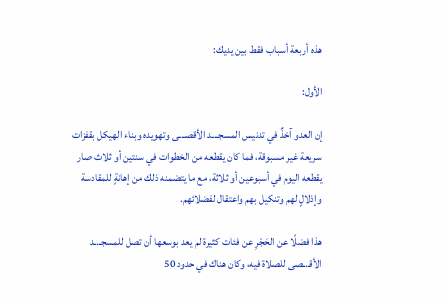هذه أربعة أسباب فقط بين يديك:

الأول:

إن العدو آخذٌ في تدنيس المسجـ.ـد الأقصـ.ـى وتهويده وبناء الهيكل بقفزات سريعة غير مسبوقة، فما كان يقطعه من الخطوات في سنتين أو ثلاث صار يقطعه اليوم في أسبوعين أو ثلاثة، مع ما يتضمنه ذلك من إهانةٍ للمقادسة وإذلالٍ لهم وتنكيل بهم واعتقال لفضلائهم.

هذا فضلًا عن الحَجْرِ عن فئات كثيرة لم يعد بوسعها أن تصل للمسجـ.ـد الأقـ.ـصى للصلاة فيه، وكان هناك في حدود 50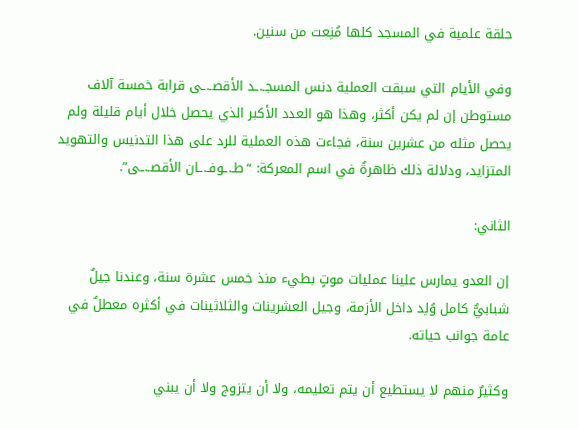حلقة علمية في المسجد كلها مُنِعت من سنين.

وفي الأيام التي سبقت العملية دنس المسجـ.ـد الأقصـ.ـى قرابة خمسة آلاف مستوطن إن لم يكن أكثر، وهذا هو العدد الأكبر الذي يحصل خلال أيام قليلة ولم يحصل مثله من عشرين سنة، فجاءت هذه العملية للرد على هذا التدنيس والتهويد المتزايد، ودلالة ذلك ظاهرةٌ في اسم المعركة: “طـ.ـوفـ.ـان الأقصـ.ـى”.

الثاني:

إن العدو يمارس علينا عمليات موتٍ بطيء منذ خمس عشرة سنة، وعندنا جيلٌ شبابيٌّ كامل وُلِد داخل الأزمة، وجيل العشرينات والثلاثينات في أكثره معطلٌ في عامة جوانب حياته.

وكثيرٌ منهم لا يستطيع أن يتم تعليمه، ولا أن يتزوج ولا أن يبني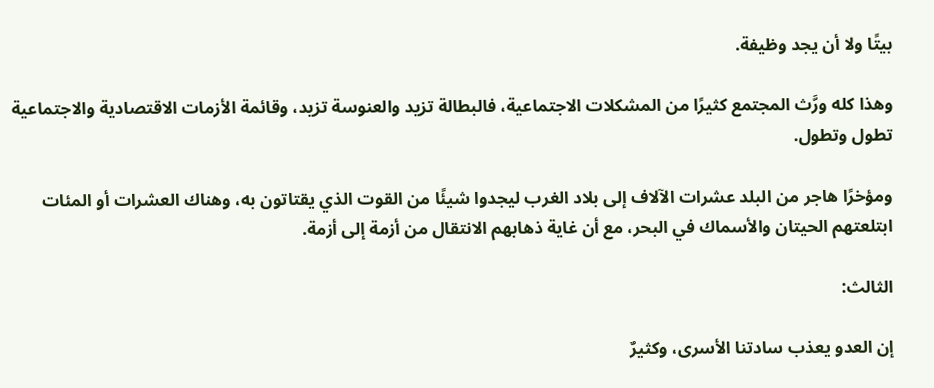بيتًا ولا أن يجد وظيفة.

وهذا كله ورَّث المجتمع كثيرًا من المشكلات الاجتماعية، فالبطالة تزيد والعنوسة تزيد، وقائمة الأزمات الاقتصادية والاجتماعية تطول وتطول.

ومؤخرًا هاجر من البلد عشرات الآلاف إلى بلاد الغرب ليجدوا شيئًا من القوت الذي يقتاتون به، وهناك العشرات أو المئات ابتلعتهم الحيتان والأسماك في البحر، مع أن غاية ذهابهم الانتقال من أزمة إلى أزمة.

الثالث:

إن العدو يعذب سادتنا الأسرى، وكثيرٌ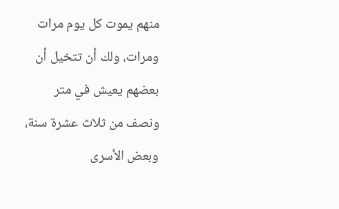منهم يموت كل يوم مرات ومرات، ولك أن تتخيل أن بعضهم يعيش في متر ونصف من ثلاث عشرة سنة، وبعض الأسرى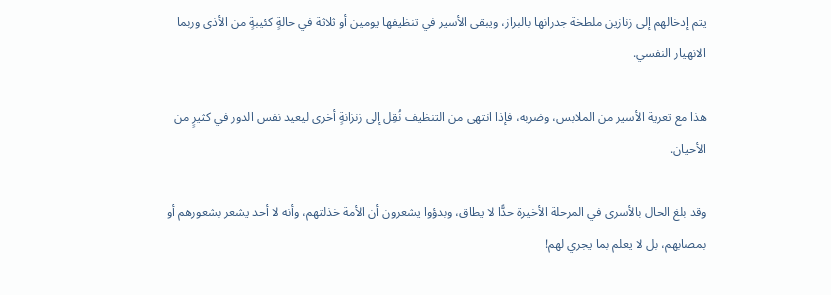يتم إدخالهم إلى زنازين ملطخة جدرانها بالبراز، ويبقى الأسير في تنظيفها يومين أو ثلاثة في حالةٍ كئيبةٍ من الأذى وربما الانهيار النفسي.

هذا مع تعرية الأسير من الملابس، وضربه، فإذا انتهى من التنظيف نُقِل إلى زنزانةٍ أخرى ليعيد نفس الدور في كثيرٍ من الأحيان.

وقد بلغ الحال بالأسرى في المرحلة الأخيرة حدًّا لا يطاق، وبدؤوا يشعرون أن الأمة خذلتهم، وأنه لا أحد يشعر بشعورهم أو بمصابهم، بل لا يعلم بما يجري لهم!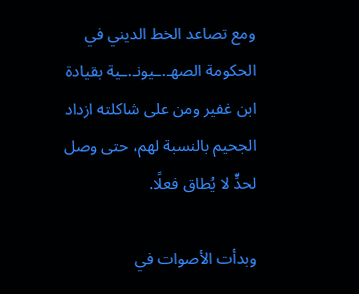ومع تصاعد الخط الديني في الحكومة الصهـ.ـيونـ.ـية بقيادة ابن غفير ومن على شاكلته ازداد الجحيم بالنسبة لهم، حتى وصل لحدٍّ لا يُطاق فعلًا.

وبدأت الأصوات في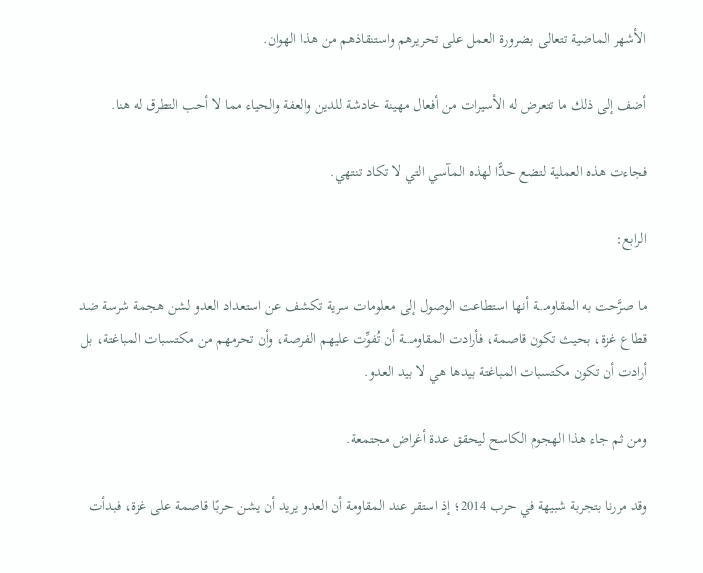الأشهر الماضية تتعالى بضرورة العمل على تحريرهم واستنقاذهم من هذا الهوان.

أضف إلى ذلك ما تتعرض له الأسيرات من أفعال مهينة خادشة للدين والعفة والحياء مما لا أحب التطرق له هنا.

فجاءت هذه العملية لتضع حدًّا لهذه المآسي التي لا تكاد تنتهي.

الرابع:

ما صرَّحت به المقاومـ.ـة أنها استطاعت الوصول إلى معلومات سرية تكشف عن استعداد العدو لشن هجمة شرسة ضد قطاع غزة، بحيث تكون قاصمة، فأرادت المقاومـ.ـة أن تُفوِّت عليهم الفرصة، وأن تحرمهم من مكتسبات المباغتة، بل أرادت أن تكون مكتسبات المباغتة بيدها هي لا بيد العدو.

ومن ثم جاء هذا الهجوم الكاسح ليحقق عدة أغراض مجتمعة.

وقد مررنا بتجربة شبيهة في حرب 2014؛ إذ استقر عند المقاومة أن العدو يريد أن يشن حربًا قاصمة على غزة، فبدأت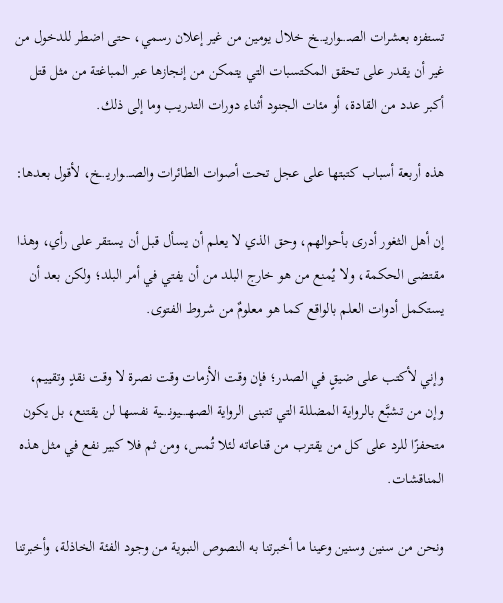تستفزه بعشرات الصـ.ـواريـ.ـخ خلال يومين من غير إعلان رسمي، حتى اضطر للدخول من غير أن يقدر على تحقق المكتسبات التي يتمكن من إنجازها عبر المباغتة من مثل قتل أكبر عدد من القادة، أو مئات الجنود أثناء دورات التدريب وما إلى ذلك.

هذه أربعة أسباب كتبتها على عجل تحت أصوات الطائرات والصـ.ـواريـ.ـخ، لأقول بعدها:

إن أهل الثغور أدرى بأحوالهم، وحق الذي لا يعلم أن يسأل قبل أن يستقر على رأي، وهذا مقتضى الحكمة، ولا يُمنع من هو خارج البلد من أن يفتي في أمر البلد؛ ولكن بعد أن يستكمل أدوات العلم بالواقع كما هو معلومٌ من شروط الفتوى.

وإني لأكتب على ضيقٍ في الصدر؛ فإن وقت الأزمات وقت نصرة لا وقت نقدٍ وتقييم، وإن من تشبَّع بالرواية المضللة التي تتبنى الرواية الصهـ.ـيونـ.ـية نفسها لن يقتنع، بل يكون متحفزًا للرد على كل من يقترب من قناعاته لئلا تُمس، ومن ثم فلا كبير نفع في مثل هذه المناقشات.

ونحن من سنين وسنين وعينا ما أخبرتنا به النصوص النبوية من وجود الفئة الخاذلة، وأخبرتنا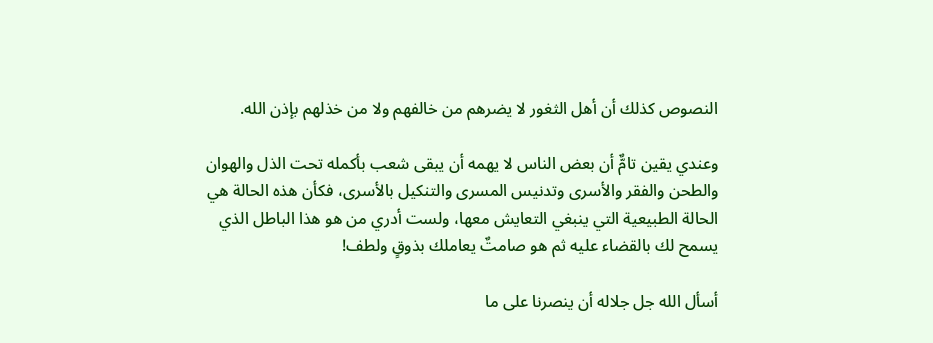النصوص كذلك أن أهل الثغور لا يضرهم من خالفهم ولا من خذلهم بإذن الله.

وعندي يقين تامٌّ أن بعض الناس لا يهمه أن يبقى شعب بأكمله تحت الذل والهوان والطحن والفقر والأسرى وتدنيس المسرى والتنكيل بالأسرى، فكأن هذه الحالة هي الحالة الطبيعية التي ينبغي التعايش معها، ولست أدري من هو هذا الباطل الذي يسمح لك بالقضاء عليه ثم هو صامتٌ يعاملك بذوقٍ ولطف!

أسأل الله جل جلاله أن ينصرنا على ما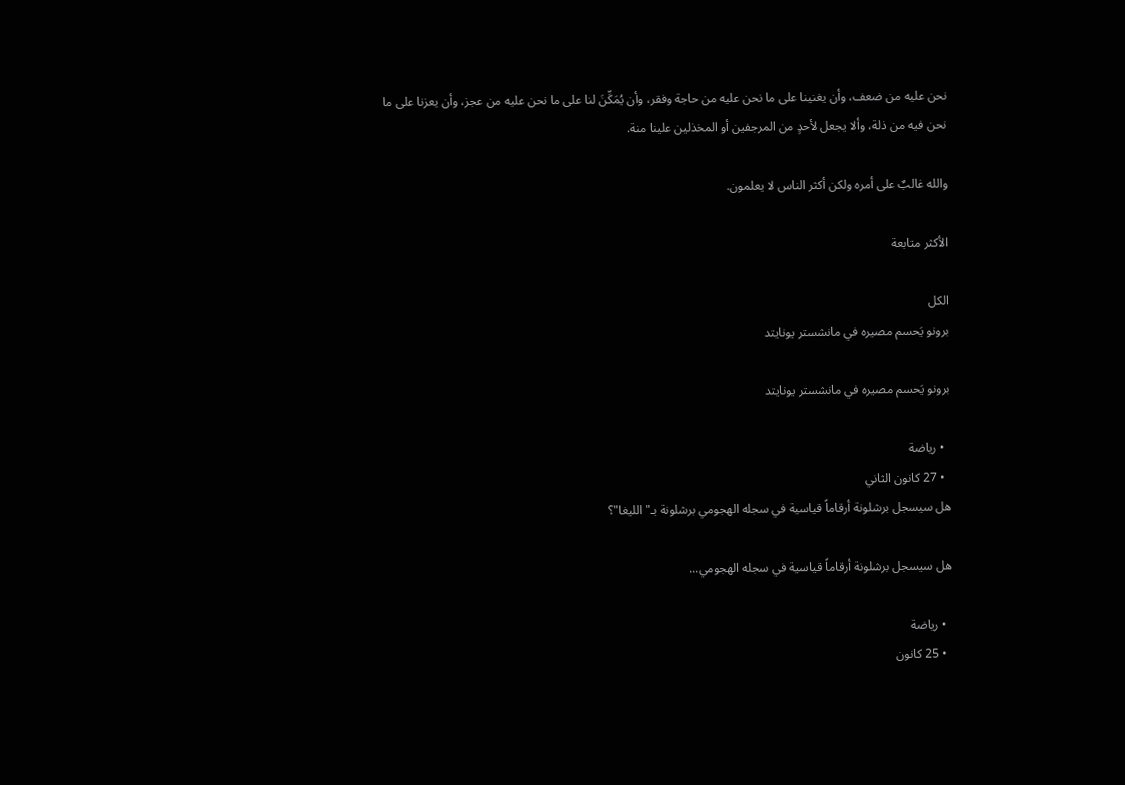نحن عليه من ضعف، وأن يغنينا على ما نحن عليه من حاجة وفقر، وأن يُمَكِّنَ لنا على ما نحن عليه من عجز، وأن يعزنا على ما نحن فيه من ذلة، وألا يجعل لأحدٍ من المرجفين أو المخذلين علينا منة.

والله غالبٌ على أمره ولكن أكثر الناس لا يعلمون.

الأكثر متابعة

الكل
برونو يَحسم مصيره في مانشستر يونايتد

برونو يَحسم مصيره في مانشستر يونايتد

  • رياضة
  • 27 كانون الثاني
هل سيسجل برشلونة أرقاماً قياسية في سجله الهجومي برشلونة بـ"الليغا"؟

هل سيسجل برشلونة أرقاماً قياسية في سجله الهجومي...

  • رياضة
  • 25 كانون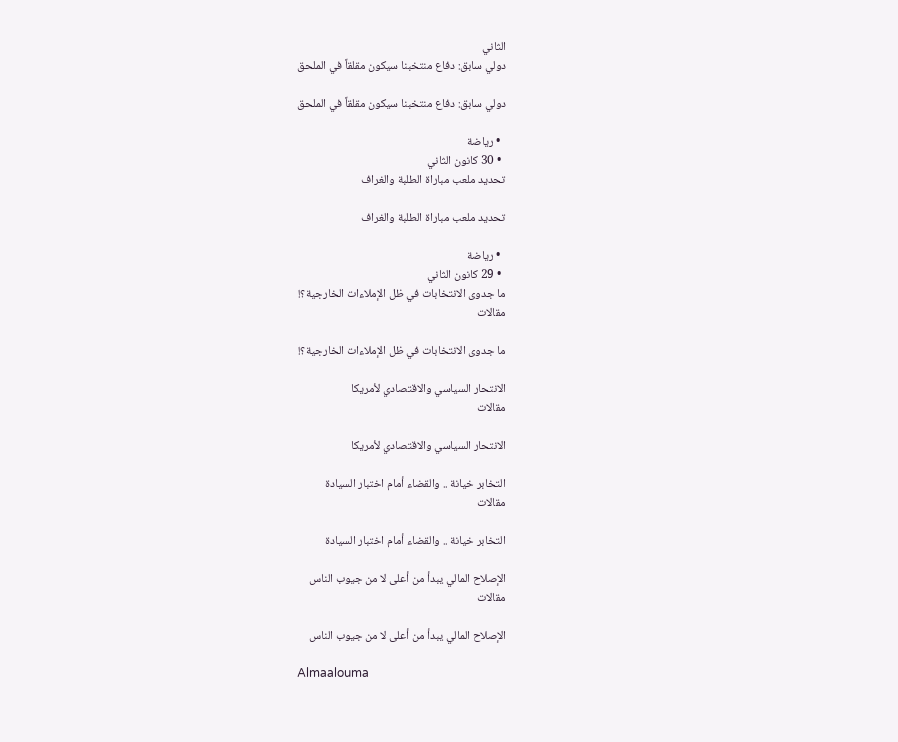الثاني
دولي سابق: دفاع منتخبنا سيكون مقلقاً في الملحق

دولي سابق: دفاع منتخبنا سيكون مقلقاً في الملحق

  • رياضة
  • 30 كانون الثاني
تحديد ملعب مباراة الطلبة والغراف

تحديد ملعب مباراة الطلبة والغراف

  • رياضة
  • 29 كانون الثاني
ما جدوى الانتخابات في ظل الإملاءات الخارجية؟!
مقالات

ما جدوى الانتخابات في ظل الإملاءات الخارجية؟!

الانتحار السياسي والاقتصادي لأمريكا
مقالات

الانتحار السياسي والاقتصادي لأمريكا

التخابر خيانة .. والقضاء أمام اختبار السيادة
مقالات

التخابر خيانة .. والقضاء أمام اختبار السيادة

الإصلاح المالي يبدأ من أعلى لا من جيوب الناس
مقالات

الإصلاح المالي يبدأ من أعلى لا من جيوب الناس

Almaalouma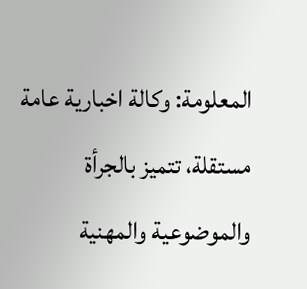المعلومة: وكالة اخبارية عامة مستقلة، تتميز بالجرأة والموضوعية والمهنية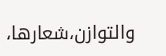والتوازن،شعارها،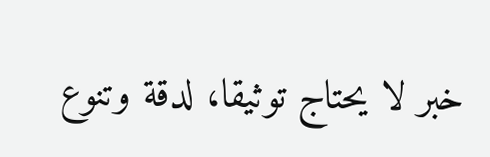خبر لا يحتاج توثيقا، لدقة وتنوع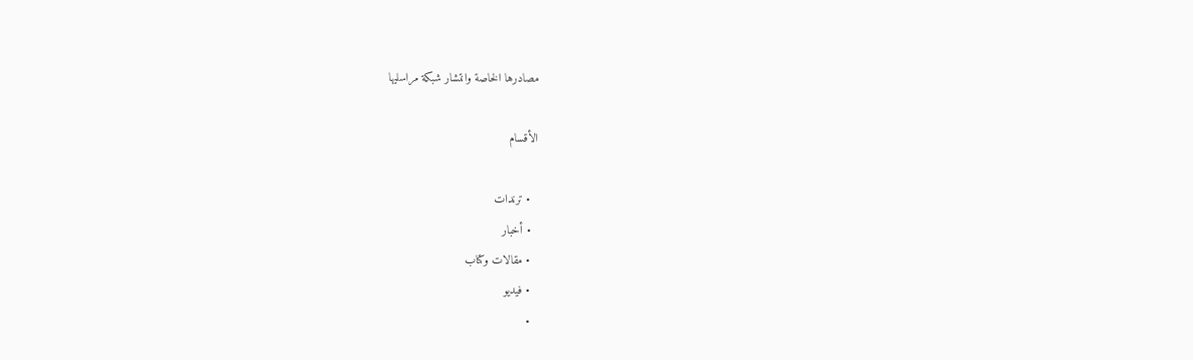مصادرها الخاصة وانتشار شبكة مراسليها

الأقسام

  • ترندات
  • أخبار
  • مقالات وكتاب
  • فيديو
  •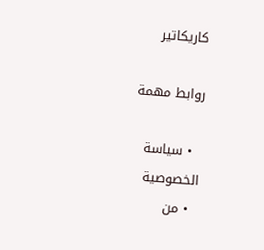كاريكاتير

روابط مهمة

  • سياسة الخصوصية
  • من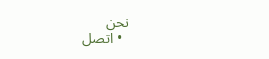نحن
  • اتصل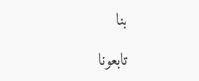بنا

تابعونا